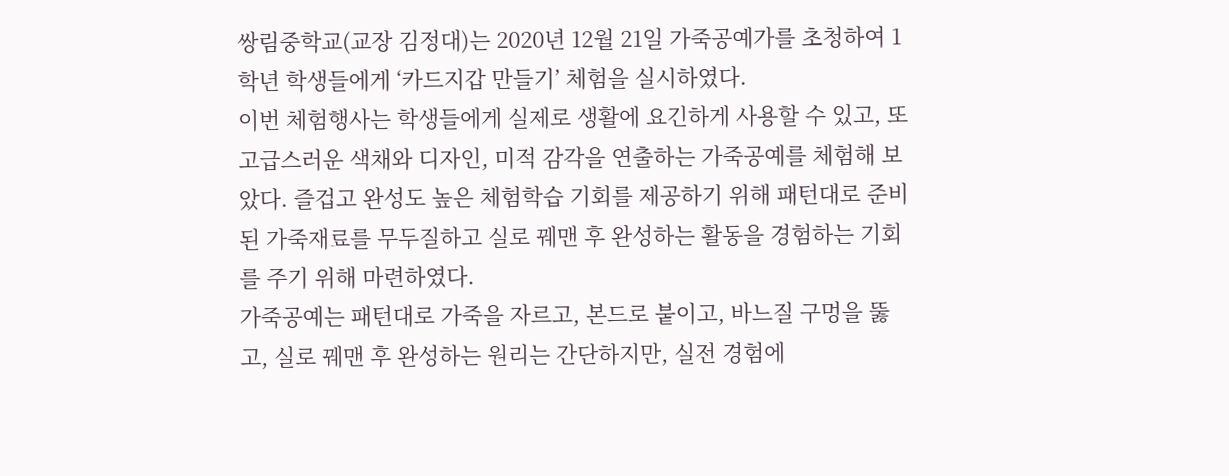쌍림중학교(교장 김정대)는 2020년 12월 21일 가죽공예가를 초청하여 1학년 학생들에게 ‘카드지갑 만들기’ 체험을 실시하였다.
이번 체험행사는 학생들에게 실제로 생활에 요긴하게 사용할 수 있고, 또 고급스러운 색채와 디자인, 미적 감각을 연출하는 가죽공예를 체험해 보았다. 즐겁고 완성도 높은 체험학습 기회를 제공하기 위해 패턴대로 준비된 가죽재료를 무두질하고 실로 꿰맨 후 완성하는 활동을 경험하는 기회를 주기 위해 마련하였다.
가죽공예는 패턴대로 가죽을 자르고, 본드로 붙이고, 바느질 구멍을 뚫고, 실로 꿰맨 후 완성하는 원리는 간단하지만, 실전 경험에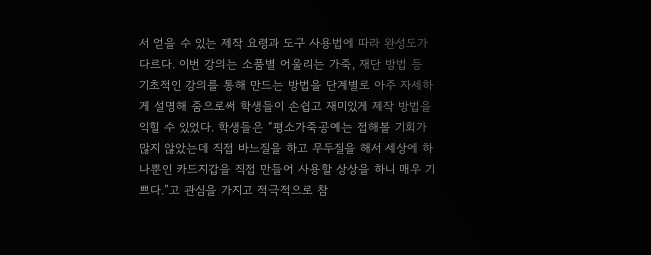서 얻을 수 있는 제작 요령과 도구 사용법에 따라 완성도가 다르다. 이번 강의는 소품별 어울리는 가죽, 재단 방법 등 기초적인 강의를 통해 만드는 방법을 단계별로 아주 자세하게 설명해 줌으로써 학생들이 손쉽고 재미있게 제작 방법을 익힐 수 있었다. 학생들은 “평소가죽공예는 접해볼 기회가 많지 않았는데 직접 바느질을 하고 무두질을 해서 세상에 하나뿐인 카드지갑을 직접 만들어 사용할 상상을 하니 매우 기쁘다.”고 관심을 가지고 적극적으로 참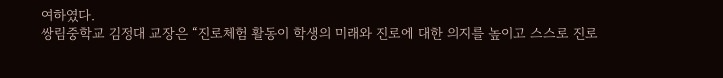여하였다.
쌍림중학교 김정대 교장은 “진로체험 활동이 학생의 미래와 진로에 대한 의지를 높이고 스스로 진로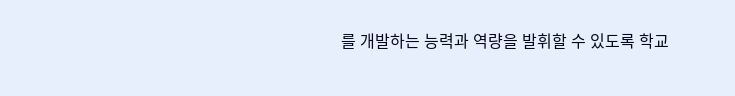를 개발하는 능력과 역량을 발휘할 수 있도록 학교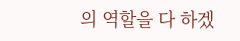의 역할을 다 하겠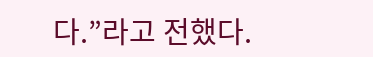다.”라고 전했다.